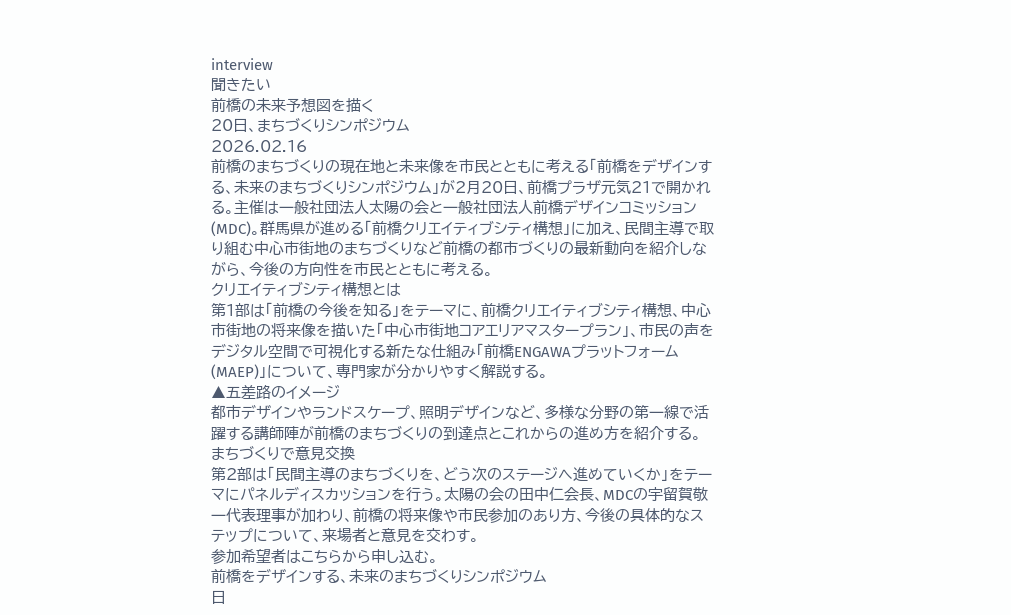interview
聞きたい
前橋の未来予想図を描く
20日、まちづくりシンポジウム
2026.02.16
前橋のまちづくりの現在地と未来像を市民とともに考える「前橋をデザインする、未来のまちづくりシンポジウム」が2月20日、前橋プラザ元気21で開かれる。主催は一般社団法人太陽の会と一般社団法人前橋デザインコミッション(MDC)。群馬県が進める「前橋クリエイティブシティ構想」に加え、民間主導で取り組む中心市街地のまちづくりなど前橋の都市づくりの最新動向を紹介しながら、今後の方向性を市民とともに考える。
クリエイティブシティ構想とは
第1部は「前橋の今後を知る」をテーマに、前橋クリエイティブシティ構想、中心市街地の将来像を描いた「中心市街地コアエリアマスタープラン」、市民の声をデジタル空間で可視化する新たな仕組み「前橋ENGAWAプラットフォーム(MAEP)」について、専門家が分かりやすく解説する。
▲五差路のイメージ
都市デザインやランドスケープ、照明デザインなど、多様な分野の第一線で活躍する講師陣が前橋のまちづくりの到達点とこれからの進め方を紹介する。
まちづくりで意見交換
第2部は「民間主導のまちづくりを、どう次のステージへ進めていくか」をテーマにパネルディスカッションを行う。太陽の会の田中仁会長、MDCの宇留賀敬一代表理事が加わり、前橋の将来像や市民参加のあり方、今後の具体的なステップについて、来場者と意見を交わす。
参加希望者はこちらから申し込む。
前橋をデザインする、未来のまちづくりシンポジウム
日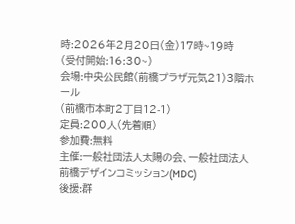時:2026年2月20日(金)17時~19時
(受付開始:16:30~)
会場:中央公民館(前橋プラザ元気21)3階ホール
(前橋市本町2丁目12-1)
定員:200人(先着順)
参加費:無料
主催:一般社団法人太陽の会、一般社団法人前橋デザインコミッション(MDC)
後援:群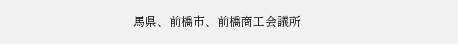馬県、前橋市、前橋商工会議所